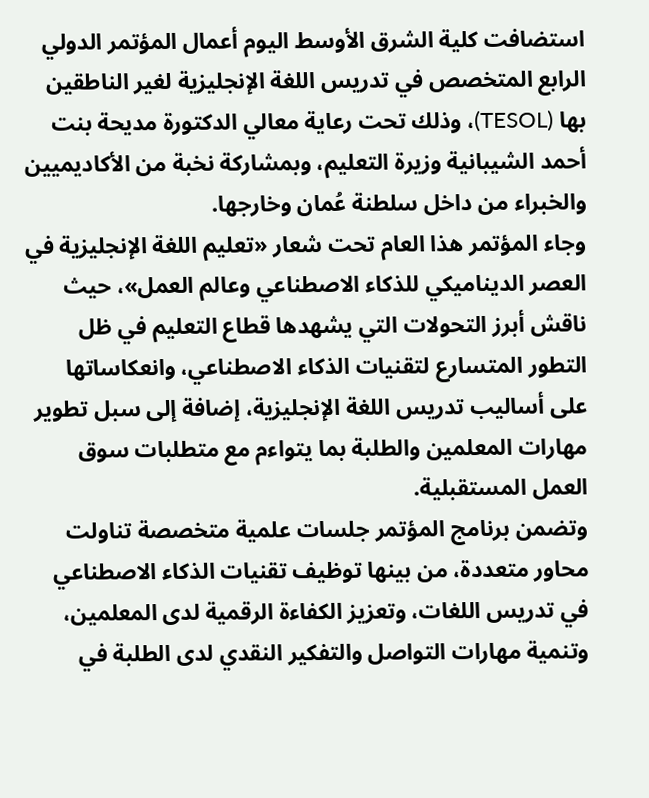استضافت كلية الشرق الأوسط اليوم أعمال المؤتمر الدولي الرابع المتخصص في تدريس اللغة الإنجليزية لغير الناطقين بها (TESOL)، وذلك تحت رعاية معالي الدكتورة مديحة بنت أحمد الشيبانية وزيرة التعليم، وبمشاركة نخبة من الأكاديميين والخبراء من داخل سلطنة عُمان وخارجها.
وجاء المؤتمر هذا العام تحت شعار «تعليم اللغة الإنجليزية في العصر الديناميكي للذكاء الاصطناعي وعالم العمل»، حيث ناقش أبرز التحولات التي يشهدها قطاع التعليم في ظل التطور المتسارع لتقنيات الذكاء الاصطناعي، وانعكاساتها على أساليب تدريس اللغة الإنجليزية، إضافة إلى سبل تطوير مهارات المعلمين والطلبة بما يتواءم مع متطلبات سوق العمل المستقبلية.
وتضمن برنامج المؤتمر جلسات علمية متخصصة تناولت محاور متعددة، من بينها توظيف تقنيات الذكاء الاصطناعي في تدريس اللغات، وتعزيز الكفاءة الرقمية لدى المعلمين، وتنمية مهارات التواصل والتفكير النقدي لدى الطلبة في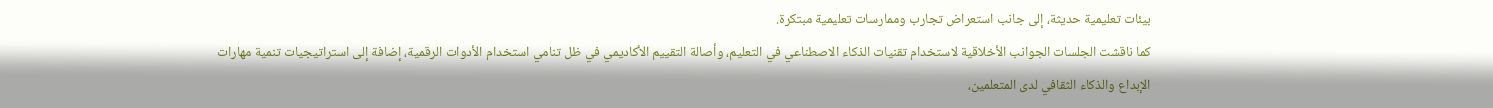بيئات تعليمية حديثة، إلى جانب استعراض تجارب وممارسات تعليمية مبتكرة.
كما ناقشت الجلسات الجوانب الأخلاقية لاستخدام تقنيات الذكاء الاصطناعي في التعليم، وأصالة التقييم الأكاديمي في ظل تنامي استخدام الأدوات الرقمية، إضافة إلى استراتيجيات تنمية مهارات الإبداع والذكاء الثقافي لدى المتعلمين،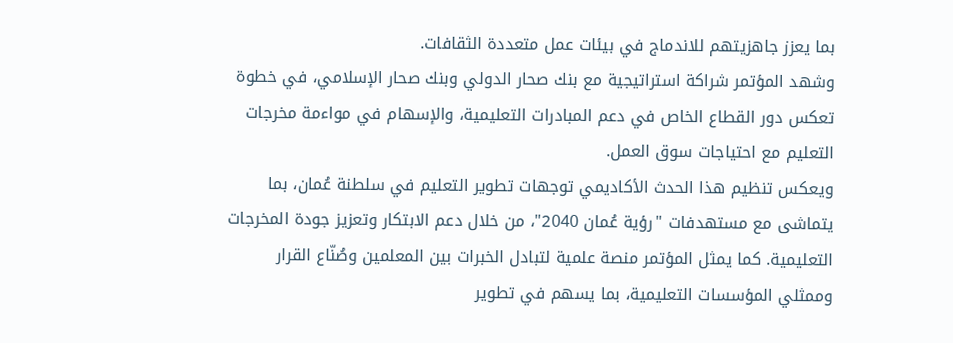بما يعزز جاهزيتهم للاندماج في بيئات عمل متعددة الثقافات.
وشهد المؤتمر شراكة استراتيجية مع بنك صحار الدولي وبنك صحار الإسلامي، في خطوة تعكس دور القطاع الخاص في دعم المبادرات التعليمية، والإسهام في مواءمة مخرجات التعليم مع احتياجات سوق العمل.
ويعكس تنظيم هذا الحدث الأكاديمي توجهات تطوير التعليم في سلطنة عُمان، بما يتماشى مع مستهدفات "رؤية عُمان 2040"، من خلال دعم الابتكار وتعزيز جودة المخرجات التعليمية. كما يمثل المؤتمر منصة علمية لتبادل الخبرات بين المعلمين وصُنّاع القرار وممثلي المؤسسات التعليمية، بما يسهم في تطوير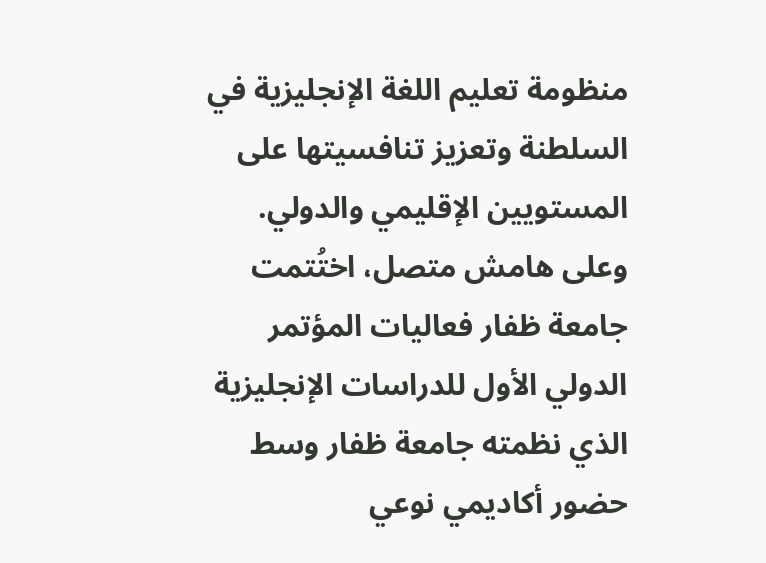منظومة تعليم اللغة الإنجليزية في السلطنة وتعزيز تنافسيتها على المستويين الإقليمي والدولي.
وعلى هامش متصل، اختُتمت جامعة ظفار فعاليات المؤتمر الدولي الأول للدراسات الإنجليزية الذي نظمته جامعة ظفار وسط حضور أكاديمي نوعي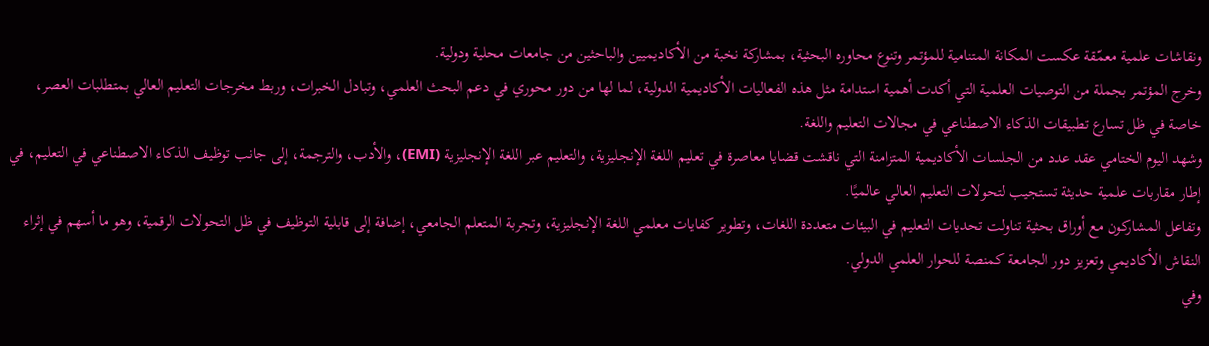ونقاشات علمية معمّقة عكست المكانة المتنامية للمؤتمر وتنوع محاوره البحثية، بمشاركة نخبة من الأكاديميين والباحثين من جامعات محلية ودولية.
وخرج المؤتمر بجملة من التوصيات العلمية التي أكدت أهمية استدامة مثل هذه الفعاليات الأكاديمية الدولية، لما لها من دور محوري في دعم البحث العلمي، وتبادل الخبرات، وربط مخرجات التعليم العالي بمتطلبات العصر، خاصة في ظل تسارع تطبيقات الذكاء الاصطناعي في مجالات التعليم واللغة.
وشهد اليوم الختامي عقد عدد من الجلسات الأكاديمية المتزامنة التي ناقشت قضايا معاصرة في تعليم اللغة الإنجليزية، والتعليم عبر اللغة الإنجليزية (EMI)، والأدب، والترجمة، إلى جانب توظيف الذكاء الاصطناعي في التعليم، في إطار مقاربات علمية حديثة تستجيب لتحولات التعليم العالي عالميًا.
وتفاعل المشاركون مع أوراق بحثية تناولت تحديات التعليم في البيئات متعددة اللغات، وتطوير كفايات معلمي اللغة الإنجليزية، وتجربة المتعلم الجامعي، إضافة إلى قابلية التوظيف في ظل التحولات الرقمية، وهو ما أسهم في إثراء النقاش الأكاديمي وتعزيز دور الجامعة كمنصة للحوار العلمي الدولي.
وفي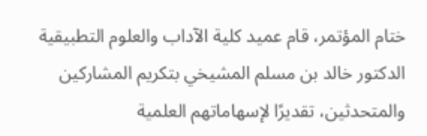ختام المؤتمر، قام عميد كلية الآداب والعلوم التطبيقية الدكتور خالد بن مسلم المشيخي بتكريم المشاركين والمتحدثين، تقديرًا لإسهاماتهم العلمية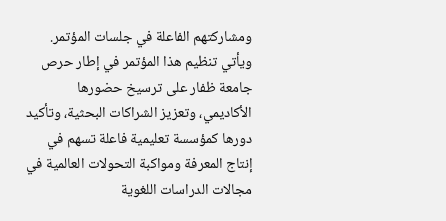ومشاركتهم الفاعلة في جلسات المؤتمر.
ويأتي تنظيم هذا المؤتمر في إطار حرص جامعة ظفار على ترسيخ حضورها الأكاديمي، وتعزيز الشراكات البحثية، وتأكيد دورها كمؤسسة تعليمية فاعلة تسهم في إنتاج المعرفة ومواكبة التحولات العالمية في مجالات الدراسات اللغوية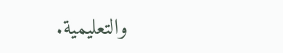والتعليمية.